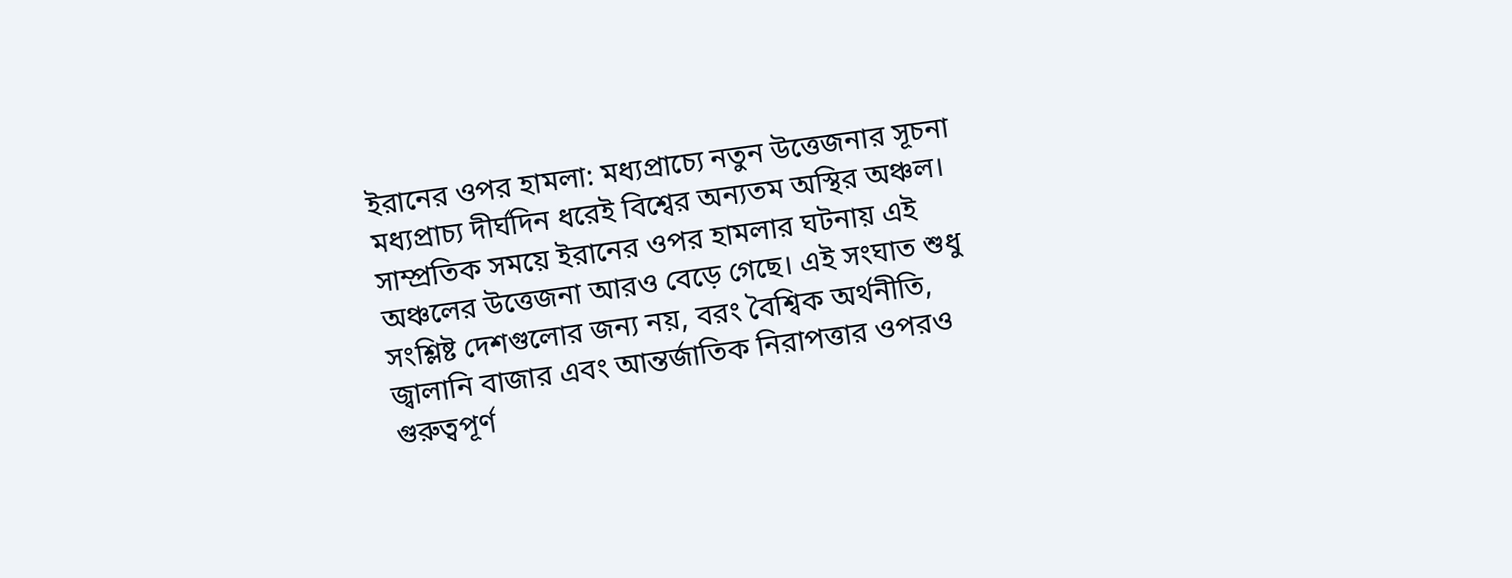ইরানের ওপর হামলা: মধ্যপ্রাচ্যে নতুন উত্তেজনার সূচনা মধ্যপ্রাচ্য দীর্ঘদিন ধরেই বিশ্বের অন্যতম অস্থির অঞ্চল। সাম্প্রতিক সময়ে ইরানের ওপর হামলার ঘটনায় এই অঞ্চলের উত্তেজনা আরও বেড়ে গেছে। এই সংঘাত শুধু সংশ্লিষ্ট দেশগুলোর জন্য নয়, বরং বৈশ্বিক অর্থনীতি, জ্বালানি বাজার এবং আন্তর্জাতিক নিরাপত্তার ওপরও গুরুত্বপূর্ণ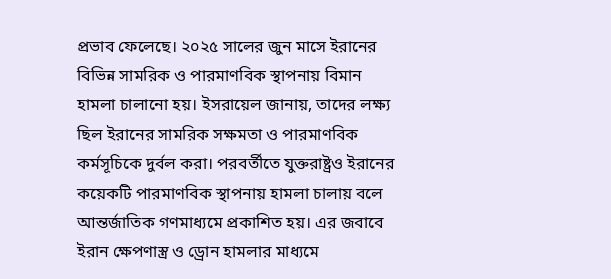প্রভাব ফেলেছে। ২০২৫ সালের জুন মাসে ইরানের বিভিন্ন সামরিক ও পারমাণবিক স্থাপনায় বিমান হামলা চালানো হয়। ইসরায়েল জানায়, তাদের লক্ষ্য ছিল ইরানের সামরিক সক্ষমতা ও পারমাণবিক কর্মসূচিকে দুর্বল করা। পরবর্তীতে যুক্তরাষ্ট্রও ইরানের কয়েকটি পারমাণবিক স্থাপনায় হামলা চালায় বলে আন্তর্জাতিক গণমাধ্যমে প্রকাশিত হয়। এর জবাবে ইরান ক্ষেপণাস্ত্র ও ড্রোন হামলার মাধ্যমে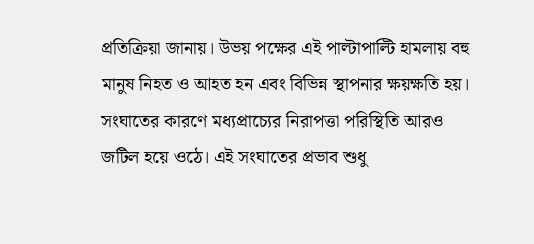প্রতিক্রিয়া জানায়। উভয় পক্ষের এই পাল্টাপাল্টি হামলায় বহু মানুষ নিহত ও আহত হন এবং বিভিন্ন স্থাপনার ক্ষয়ক্ষতি হয়। সংঘাতের কারণে মধ্যপ্রাচ্যের নিরাপত্তা পরিস্থিতি আরও জটিল হয়ে ওঠে। এই সংঘাতের প্রভাব শুধু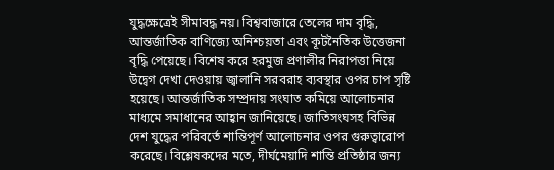যুদ্ধক্ষেত্রেই সীমাবদ্ধ নয়। বিশ্ববাজারে তেলের দাম বৃদ্ধি, আন্তর্জাতিক বাণিজ্যে অনিশ্চয়তা এবং কূটনৈতিক উত্তেজনা বৃদ্ধি পেয়েছে। বিশেষ করে হরমুজ প্রণালীর নিরাপত্তা নিয়ে উদ্বেগ দেখা দেওয়ায় জ্বালানি সরবরাহ ব্যবস্থার ওপর চাপ সৃষ্টি হয়েছে। আন্তর্জাতিক সম্প্রদায় সংঘাত কমিয়ে আলোচনার মাধ্যমে সমাধানের আহ্বান জানিয়েছে। জাতিসংঘসহ বিভিন্ন দেশ যুদ্ধের পরিবর্তে শান্তিপূর্ণ আলোচনার ওপর গুরুত্বারোপ করেছে। বিশ্লেষকদের মতে, দীর্ঘমেয়াদি শান্তি প্রতিষ্ঠার জন্য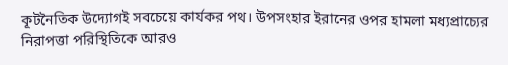কূটনৈতিক উদ্যোগই সবচেয়ে কার্যকর পথ। উপসংহার ইরানের ওপর হামলা মধ্যপ্রাচ্যের নিরাপত্তা পরিস্থিতিকে আরও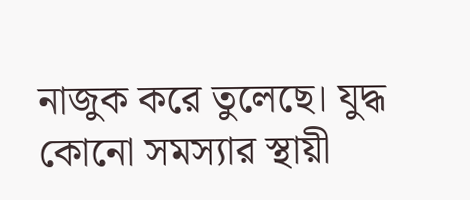নাজুক করে তুলেছে। যুদ্ধ কোনো সমস্যার স্থায়ী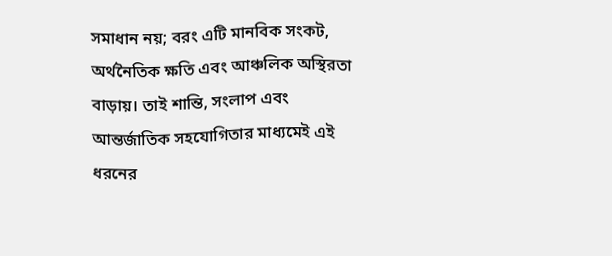সমাধান নয়; বরং এটি মানবিক সংকট, অর্থনৈতিক ক্ষতি এবং আঞ্চলিক অস্থিরতা বাড়ায়। তাই শান্তি, সংলাপ এবং আন্তর্জাতিক সহযোগিতার মাধ্যমেই এই ধরনের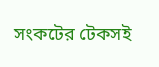সংকটের টেকসই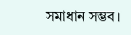সমাধান সম্ভব।